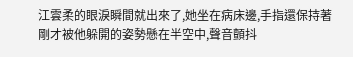江雲柔的眼淚瞬間就出來了,她坐在病床邊,手指還保持著剛才被他躲開的姿勢懸在半空中,聲音顫抖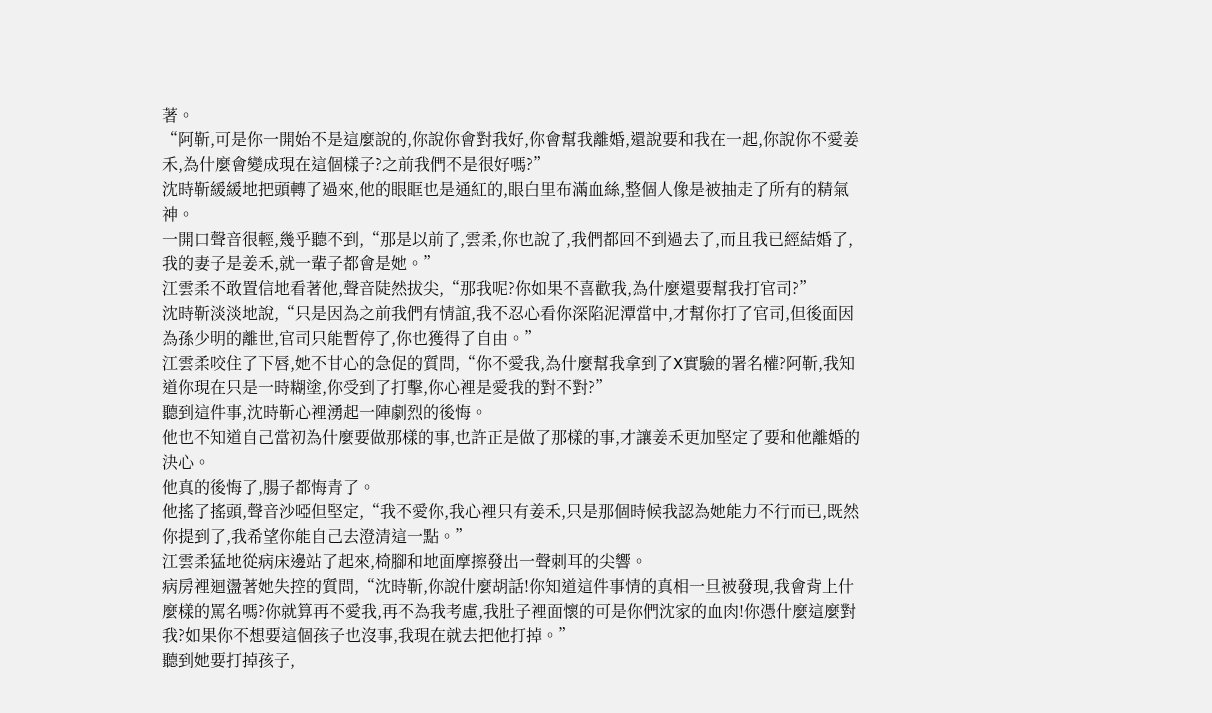著。
“阿靳,可是你一開始不是這麼說的,你說你會對我好,你會幫我離婚,還說要和我在一起,你說你不愛姜禾,為什麼會變成現在這個樣子?之前我們不是很好嗎?”
沈時靳緩緩地把頭轉了過來,他的眼眶也是通紅的,眼白里布滿血絲,整個人像是被抽走了所有的精氣神。
一開口聲音很輕,幾乎聽不到,“那是以前了,雲柔,你也說了,我們都回不到過去了,而且我已經結婚了,我的妻子是姜禾,就一輩子都會是她。”
江雲柔不敢置信地看著他,聲音陡然拔尖,“那我呢?你如果不喜歡我,為什麼還要幫我打官司?”
沈時靳淡淡地說,“只是因為之前我們有情誼,我不忍心看你深陷泥潭當中,才幫你打了官司,但後面因為孫少明的離世,官司只能暫停了,你也獲得了自由。”
江雲柔咬住了下唇,她不甘心的急促的質問,“你不愛我,為什麼幫我拿到了X實驗的署名權?阿靳,我知道你現在只是一時糊塗,你受到了打擊,你心裡是愛我的對不對?”
聽到這件事,沈時靳心裡湧起一陣劇烈的後悔。
他也不知道自己當初為什麼要做那樣的事,也許正是做了那樣的事,才讓姜禾更加堅定了要和他離婚的決心。
他真的後悔了,腸子都悔青了。
他搖了搖頭,聲音沙啞但堅定,“我不愛你,我心裡只有姜禾,只是那個時候我認為她能力不行而已,既然你提到了,我希望你能自己去澄清這一點。”
江雲柔猛地從病床邊站了起來,椅腳和地面摩擦發出一聲刺耳的尖響。
病房裡迴盪著她失控的質問,“沈時靳,你說什麼胡話!你知道這件事情的真相一旦被發現,我會背上什麼樣的罵名嗎?你就算再不愛我,再不為我考慮,我肚子裡面懷的可是你們沈家的血肉!你憑什麼這麼對我?如果你不想要這個孩子也沒事,我現在就去把他打掉。”
聽到她要打掉孩子,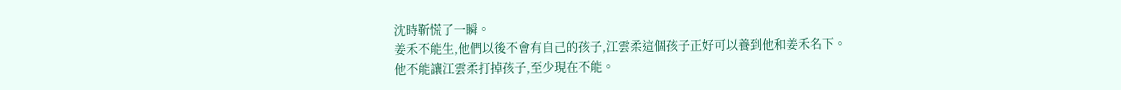沈時靳慌了一瞬。
姜禾不能生,他們以後不會有自己的孩子,江雲柔這個孩子正好可以養到他和姜禾名下。
他不能讓江雲柔打掉孩子,至少現在不能。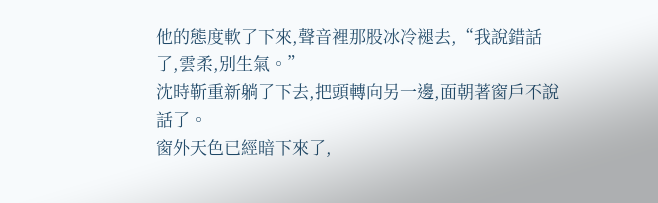他的態度軟了下來,聲音裡那股冰冷褪去,“我說錯話了,雲柔,別生氣。”
沈時靳重新躺了下去,把頭轉向另一邊,面朝著窗戶不說話了。
窗外天色已經暗下來了,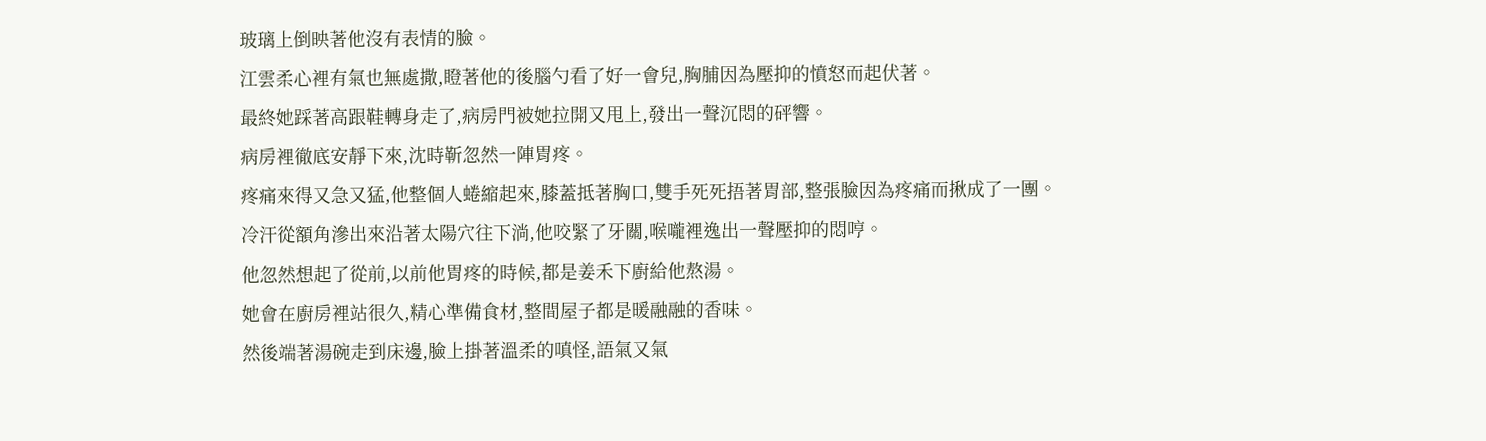玻璃上倒映著他沒有表情的臉。
江雲柔心裡有氣也無處撒,瞪著他的後腦勺看了好一會兒,胸脯因為壓抑的憤怒而起伏著。
最終她踩著高跟鞋轉身走了,病房門被她拉開又甩上,發出一聲沉悶的砰響。
病房裡徹底安靜下來,沈時靳忽然一陣胃疼。
疼痛來得又急又猛,他整個人蜷縮起來,膝蓋抵著胸口,雙手死死捂著胃部,整張臉因為疼痛而揪成了一團。
冷汗從額角滲出來沿著太陽穴往下淌,他咬緊了牙關,喉嚨裡逸出一聲壓抑的悶哼。
他忽然想起了從前,以前他胃疼的時候,都是姜禾下廚給他熬湯。
她會在廚房裡站很久,精心準備食材,整間屋子都是暖融融的香味。
然後端著湯碗走到床邊,臉上掛著溫柔的嗔怪,語氣又氣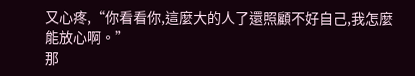又心疼,“你看看你,這麼大的人了還照顧不好自己,我怎麼能放心啊。”
那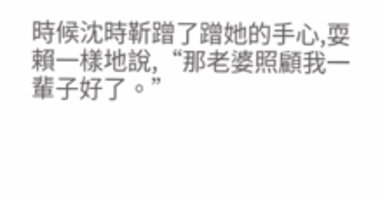時候沈時靳蹭了蹭她的手心,耍賴一樣地說,“那老婆照顧我一輩子好了。”